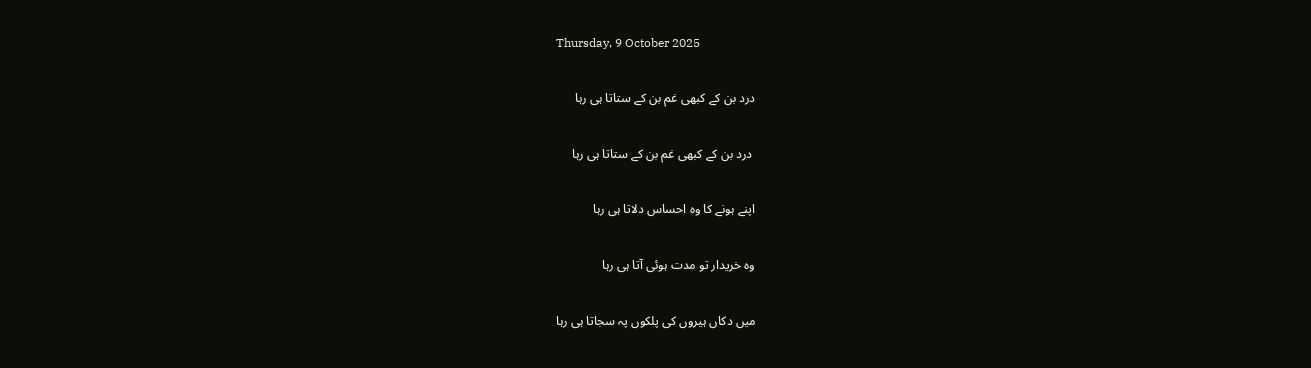Thursday, 9 October 2025

درد بن کے کبھی غم بن کے ستاتا ہی رہا

 درد بن کے کبھی غم بن کے ستاتا ہی رہا

اپنے ہونے کا وہ احساس دلاتا ہی رہا

وہ خریدار تو مدت ہوئی آتا ہی رہا

میں دکاں ہیروں کی پلکوں پہ سجاتا ہی رہا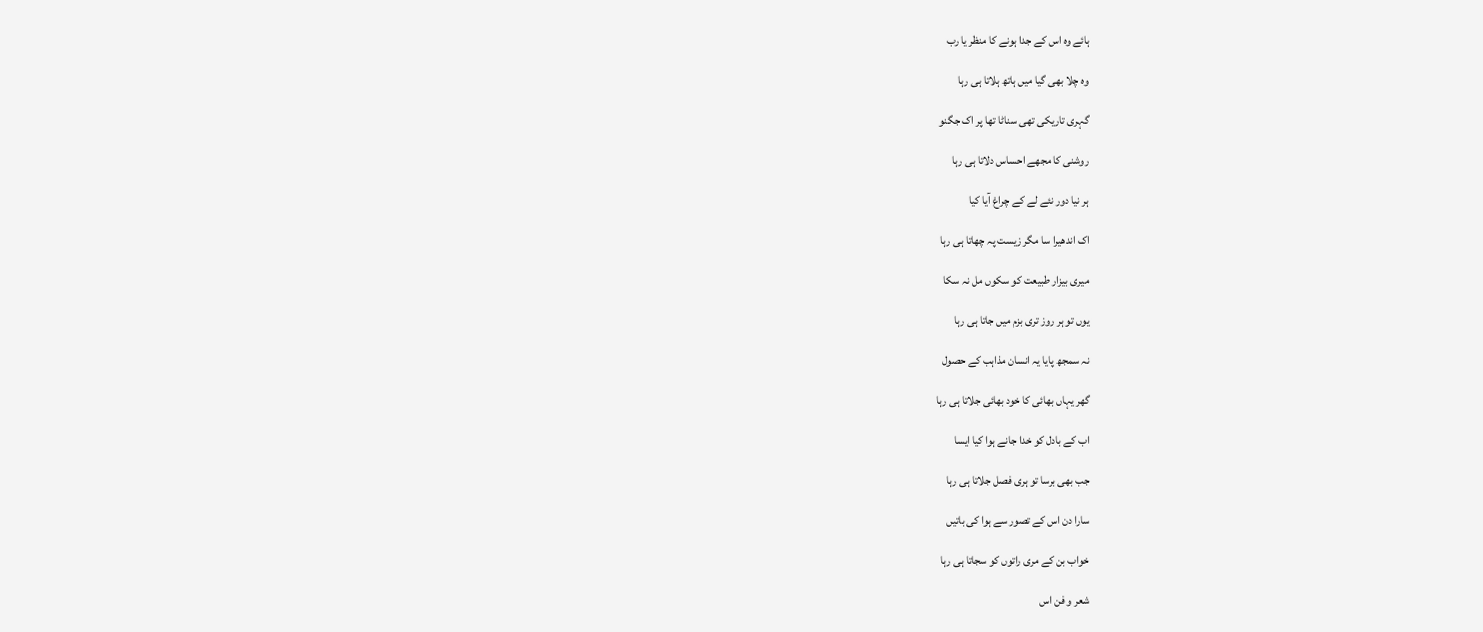ہائے وہ اس کے جدا ہونے کا منظر یا رب

وہ چلا بھی گیا میں ہاتھ ہلاتا ہی رہا

گہری تاریکی تھی سناٹا تھا پر اک جگنو

روشنی کا مجھے احساس دلاتا ہی رہا

ہر نیا دور نئے لے کے چراغ آیا کیا

اک اندھیرا سا مگر زیست پہ چھاتا ہی رہا

میری بیزار طبیعت کو سکوں مل نہ سکا

یوں تو ہر روز تری بزم میں جاتا ہی رہا

نہ سمجھ پایا یہ انسان مذاہب کے حصول

گھر یہاں بھائی کا خود بھائی جلاتا ہی رہا

اب کے بادل کو خدا جانے ہوا کیا ایسا

جب بھی برسا تو ہری فصل جلاتا ہی رہا

سارا دن اس کے تصور سے ہوا کی باتیں

خواب بن کے مری راتوں کو سجاتا ہی رہا

شعر و فن اس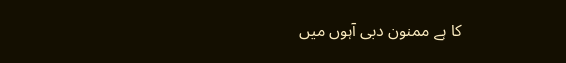کا ہے ممنون دبی آہوں میں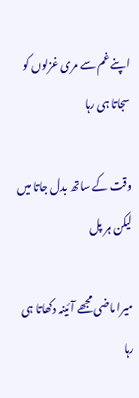اپنے غم سے مری غزلوں کو سجاتا ہی رہا

وقت کے ساتھ بدل جاتا میں لیکن ہر پل

میرا ماضی مجھے آئینہ دکھاتا ہی رہا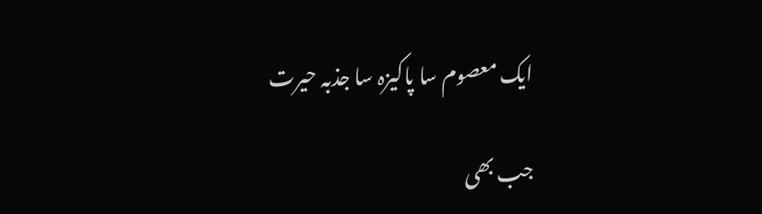ایک معصوم سا پاکیزہ سا جذبہ حیرت

جب بھی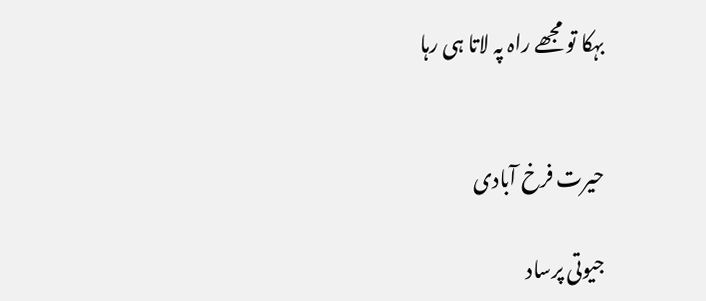بہکا تو مجھے راہ پہ لاتا ہی رہا


حیرت فرخ آبادی

جیوتی پرساد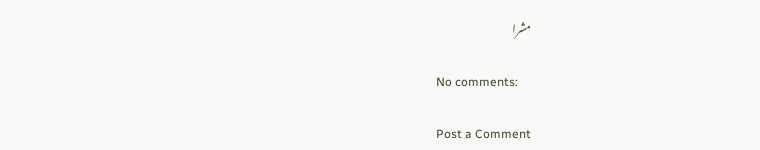مشرا

No comments:

Post a Comment